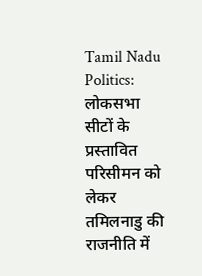Tamil Nadu Politics: लोकसभा सीटों के प्रस्तावित परिसीमन को लेकर तमिलनाडु की राजनीति में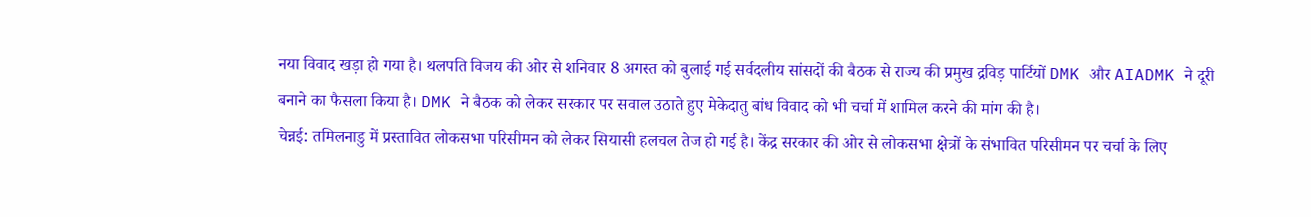नया विवाद खड़ा हो गया है। थलपति विजय की ओर से शनिवार 8 अगस्त को बुलाई गई सर्वदलीय सांसदों की बैठक से राज्य की प्रमुख द्रविड़ पार्टियों DMK और AIADMK ने दूरी बनाने का फैसला किया है। DMK ने बैठक को लेकर सरकार पर सवाल उठाते हुए मेकेदातु बांध विवाद को भी चर्चा में शामिल करने की मांग की है।
चेन्नई: तमिलनाडु में प्रस्तावित लोकसभा परिसीमन को लेकर सियासी हलचल तेज हो गई है। केंद्र सरकार की ओर से लोकसभा क्षेत्रों के संभावित परिसीमन पर चर्चा के लिए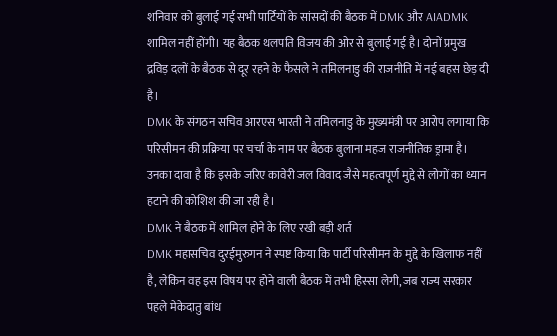शनिवार को बुलाई गई सभी पार्टियों के सांसदों की बैठक में DMK और AIADMK शामिल नहीं होंगी। यह बैठक थलपति विजय की ओर से बुलाई गई है। दोनों प्रमुख द्रविड़ दलों के बैठक से दूर रहने के फैसले ने तमिलनाडु की राजनीति में नई बहस छेड़ दी है।
DMK के संगठन सचिव आरएस भारती ने तमिलनाडु के मुख्यमंत्री पर आरोप लगाया कि परिसीमन की प्रक्रिया पर चर्चा के नाम पर बैठक बुलाना महज राजनीतिक ड्रामा है। उनका दावा है कि इसके जरिए कावेरी जल विवाद जैसे महत्वपूर्ण मुद्दे से लोगों का ध्यान हटाने की कोशिश की जा रही है।
DMK ने बैठक में शामिल होने के लिए रखी बड़ी शर्त
DMK महासचिव दुरईमुरुगन ने स्पष्ट किया कि पार्टी परिसीमन के मुद्दे के खिलाफ नहीं है, लेकिन वह इस विषय पर होने वाली बैठक में तभी हिस्सा लेगी, जब राज्य सरकार पहले मेकेदातु बांध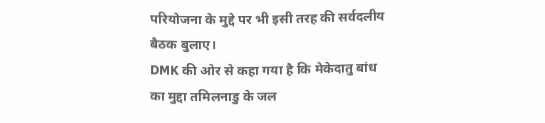परियोजना के मुद्दे पर भी इसी तरह की सर्वदलीय बैठक बुलाए।
DMK की ओर से कहा गया है कि मेकेदातु बांध का मुद्दा तमिलनाडु के जल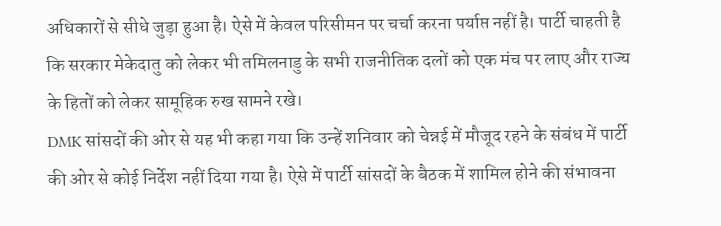अधिकारों से सीधे जुड़ा हुआ है। ऐसे में केवल परिसीमन पर चर्चा करना पर्याप्त नहीं है। पार्टी चाहती है कि सरकार मेकेदातु को लेकर भी तमिलनाडु के सभी राजनीतिक दलों को एक मंच पर लाए और राज्य के हितों को लेकर सामूहिक रुख सामने रखे।
DMK सांसदों की ओर से यह भी कहा गया कि उन्हें शनिवार को चेन्नई में मौजूद रहने के संबंध में पार्टी की ओर से कोई निर्देश नहीं दिया गया है। ऐसे में पार्टी सांसदों के बैठक में शामिल होने की संभावना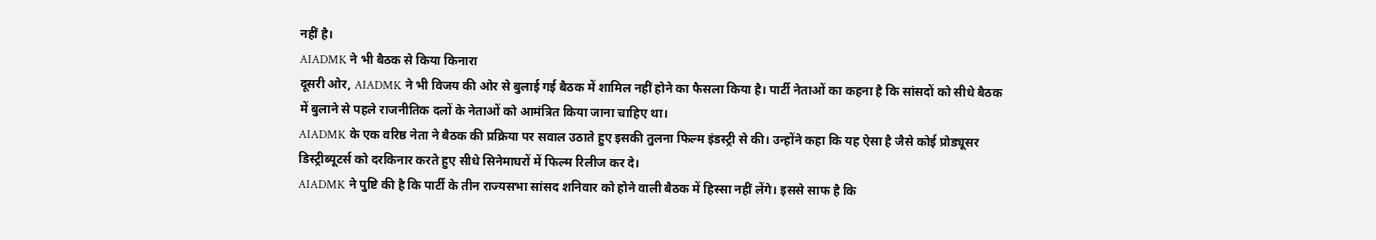नहीं है।
AIADMK ने भी बैठक से किया किनारा
दूसरी ओर, AIADMK ने भी विजय की ओर से बुलाई गई बैठक में शामिल नहीं होने का फैसला किया है। पार्टी नेताओं का कहना है कि सांसदों को सीधे बैठक में बुलाने से पहले राजनीतिक दलों के नेताओं को आमंत्रित किया जाना चाहिए था।
AIADMK के एक वरिष्ठ नेता ने बैठक की प्रक्रिया पर सवाल उठाते हुए इसकी तुलना फिल्म इंडस्ट्री से की। उन्होंने कहा कि यह ऐसा है जैसे कोई प्रोड्यूसर डिस्ट्रीब्यूटर्स को दरकिनार करते हुए सीधे सिनेमाघरों में फिल्म रिलीज कर दे।
AIADMK ने पुष्टि की है कि पार्टी के तीन राज्यसभा सांसद शनिवार को होने वाली बैठक में हिस्सा नहीं लेंगे। इससे साफ है कि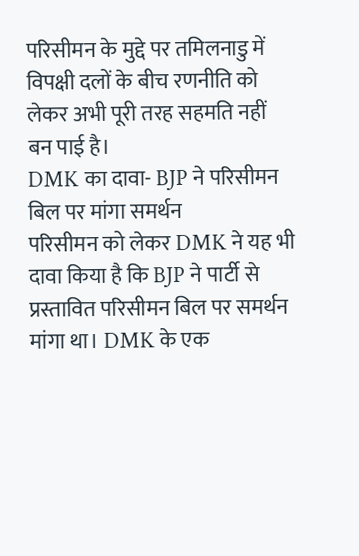परिसीमन के मुद्दे पर तमिलनाडु में विपक्षी दलों के बीच रणनीति को लेकर अभी पूरी तरह सहमति नहीं बन पाई है।
DMK का दावा- BJP ने परिसीमन बिल पर मांगा समर्थन
परिसीमन को लेकर DMK ने यह भी दावा किया है कि BJP ने पार्टी से प्रस्तावित परिसीमन बिल पर समर्थन मांगा था। DMK के एक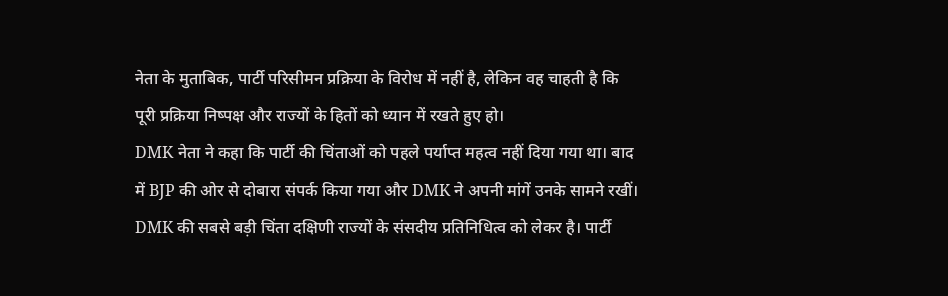नेता के मुताबिक, पार्टी परिसीमन प्रक्रिया के विरोध में नहीं है, लेकिन वह चाहती है कि पूरी प्रक्रिया निष्पक्ष और राज्यों के हितों को ध्यान में रखते हुए हो।
DMK नेता ने कहा कि पार्टी की चिंताओं को पहले पर्याप्त महत्व नहीं दिया गया था। बाद में BJP की ओर से दोबारा संपर्क किया गया और DMK ने अपनी मांगें उनके सामने रखीं।
DMK की सबसे बड़ी चिंता दक्षिणी राज्यों के संसदीय प्रतिनिधित्व को लेकर है। पार्टी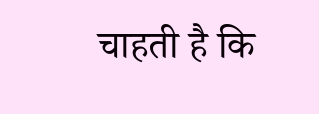चाहती है कि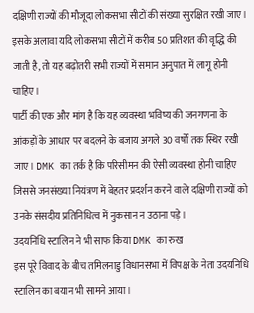दक्षिणी राज्यों की मौजूदा लोकसभा सीटों की संख्या सुरक्षित रखी जाए। इसके अलावा यदि लोकसभा सीटों में करीब 50 प्रतिशत की वृद्धि की जाती है, तो यह बढ़ोतरी सभी राज्यों में समान अनुपात में लागू होनी चाहिए।
पार्टी की एक और मांग है कि यह व्यवस्था भविष्य की जनगणना के आंकड़ों के आधार पर बदलने के बजाय अगले 30 वर्षों तक स्थिर रखी जाए। DMK का तर्क है कि परिसीमन की ऐसी व्यवस्था होनी चाहिए जिससे जनसंख्या नियंत्रण में बेहतर प्रदर्शन करने वाले दक्षिणी राज्यों को उनके संसदीय प्रतिनिधित्व में नुकसान न उठाना पड़े।
उदयनिधि स्टालिन ने भी साफ किया DMK का रुख
इस पूरे विवाद के बीच तमिलनाडु विधानसभा में विपक्ष के नेता उदयनिधि स्टालिन का बयान भी सामने आया।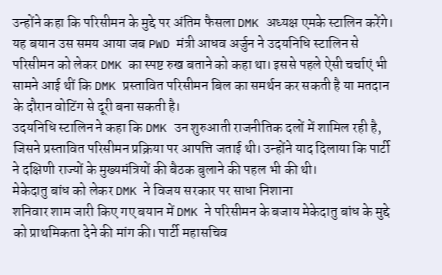उन्होंने कहा कि परिसीमन के मुद्दे पर अंतिम फैसला DMK अध्यक्ष एमके स्टालिन करेंगे।
यह बयान उस समय आया जब PWD मंत्री आधव अर्जुन ने उदयनिधि स्टालिन से परिसीमन को लेकर DMK का स्पष्ट रुख बताने को कहा था। इससे पहले ऐसी चर्चाएं भी सामने आई थीं कि DMK प्रस्तावित परिसीमन बिल का समर्थन कर सकती है या मतदान के दौरान वोटिंग से दूरी बना सकती है।
उदयनिधि स्टालिन ने कहा कि DMK उन शुरुआती राजनीतिक दलों में शामिल रही है, जिसने प्रस्तावित परिसीमन प्रक्रिया पर आपत्ति जताई थी। उन्होंने याद दिलाया कि पार्टी ने दक्षिणी राज्यों के मुख्यमंत्रियों की बैठक बुलाने की पहल भी की थी।
मेकेदातु बांध को लेकर DMK ने विजय सरकार पर साधा निशाना
शनिवार शाम जारी किए गए बयान में DMK ने परिसीमन के बजाय मेकेदातु बांध के मुद्दे को प्राथमिकता देने की मांग की। पार्टी महासचिव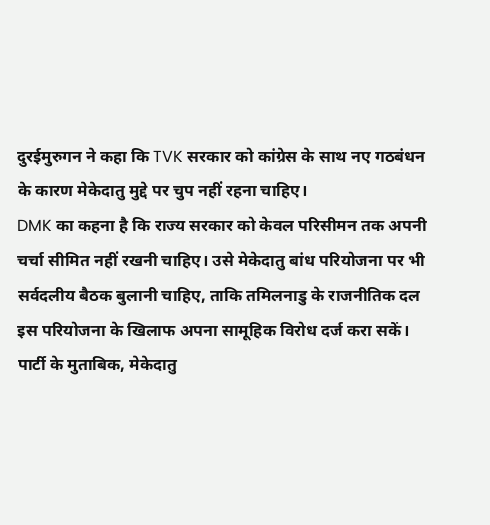दुरईमुरुगन ने कहा कि TVK सरकार को कांग्रेस के साथ नए गठबंधन के कारण मेकेदातु मुद्दे पर चुप नहीं रहना चाहिए।
DMK का कहना है कि राज्य सरकार को केवल परिसीमन तक अपनी चर्चा सीमित नहीं रखनी चाहिए। उसे मेकेदातु बांध परियोजना पर भी सर्वदलीय बैठक बुलानी चाहिए, ताकि तमिलनाडु के राजनीतिक दल इस परियोजना के खिलाफ अपना सामूहिक विरोध दर्ज करा सकें।
पार्टी के मुताबिक, मेकेदातु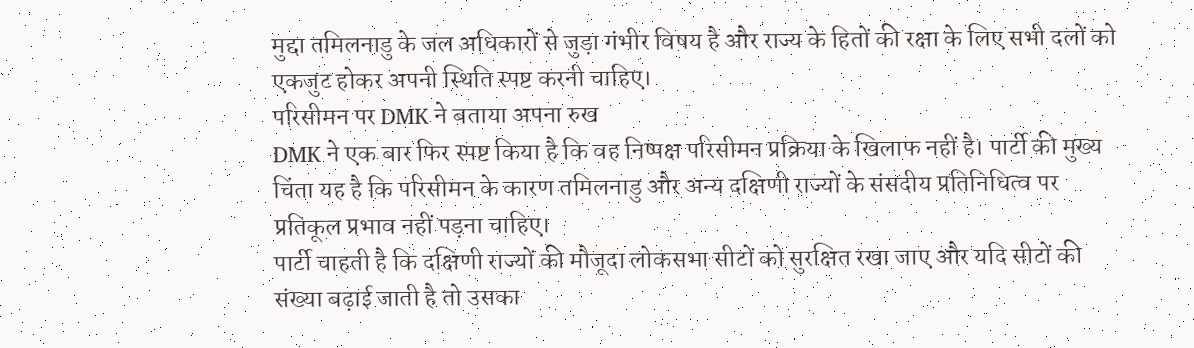मुद्दा तमिलनाडु के जल अधिकारों से जुड़ा गंभीर विषय है और राज्य के हितों की रक्षा के लिए सभी दलों को एकजुट होकर अपनी स्थिति स्पष्ट करनी चाहिए।
परिसीमन पर DMK ने बताया अपना रुख
DMK ने एक बार फिर स्पष्ट किया है कि वह निष्पक्ष परिसीमन प्रक्रिया के खिलाफ नहीं है। पार्टी की मुख्य चिंता यह है कि परिसीमन के कारण तमिलनाडु और अन्य दक्षिणी राज्यों के संसदीय प्रतिनिधित्व पर प्रतिकूल प्रभाव नहीं पड़ना चाहिए।
पार्टी चाहती है कि दक्षिणी राज्यों की मौजूदा लोकसभा सीटों को सुरक्षित रखा जाए और यदि सीटों की संख्या बढ़ाई जाती है तो उसका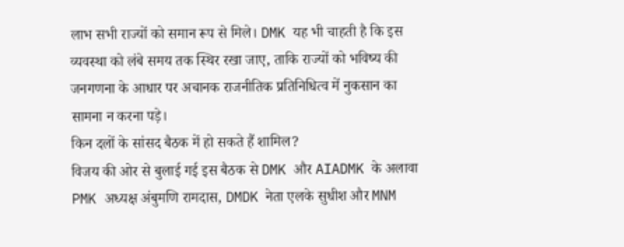लाभ सभी राज्यों को समान रूप से मिले। DMK यह भी चाहती है कि इस व्यवस्था को लंबे समय तक स्थिर रखा जाए, ताकि राज्यों को भविष्य की जनगणना के आधार पर अचानक राजनीतिक प्रतिनिधित्व में नुकसान का सामना न करना पड़े।
किन दलों के सांसद बैठक में हो सकते हैं शामिल?
विजय की ओर से बुलाई गई इस बैठक से DMK और AIADMK के अलावा PMK अध्यक्ष अंबुमणि रामदास, DMDK नेता एलके सुधीश और MNM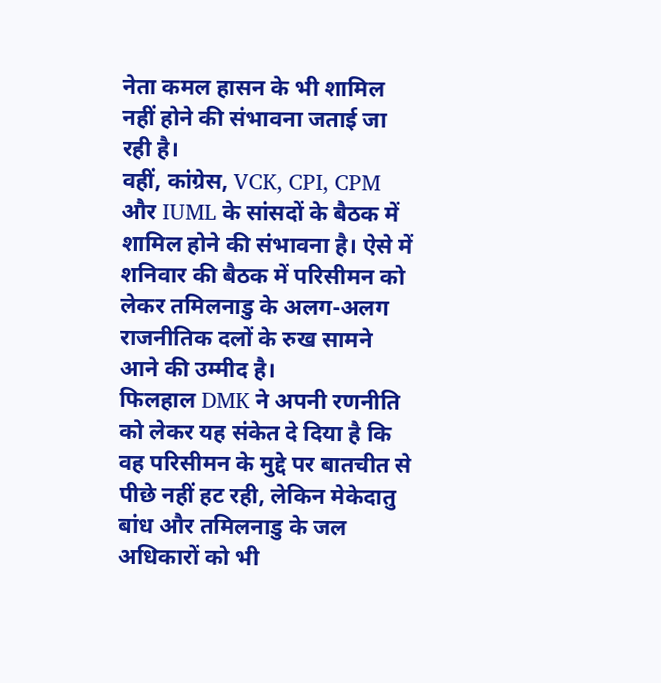नेता कमल हासन के भी शामिल नहीं होने की संभावना जताई जा रही है।
वहीं, कांग्रेस, VCK, CPI, CPM और IUML के सांसदों के बैठक में शामिल होने की संभावना है। ऐसे में शनिवार की बैठक में परिसीमन को लेकर तमिलनाडु के अलग-अलग राजनीतिक दलों के रुख सामने आने की उम्मीद है।
फिलहाल DMK ने अपनी रणनीति को लेकर यह संकेत दे दिया है कि वह परिसीमन के मुद्दे पर बातचीत से पीछे नहीं हट रही, लेकिन मेकेदातु बांध और तमिलनाडु के जल अधिकारों को भी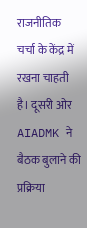राजनीतिक चर्चा के केंद्र में रखना चाहती है। दूसरी ओर AIADMK ने बैठक बुलाने की प्रक्रिया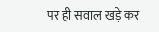पर ही सवाल खड़े कर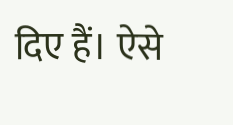दिए हैं। ऐसे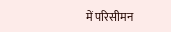में परिसीमन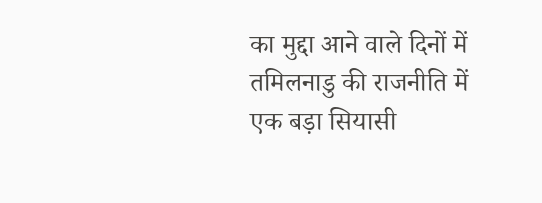का मुद्दा आने वाले दिनों में तमिलनाडु की राजनीति में एक बड़ा सियासी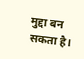मुद्दा बन सकता है।